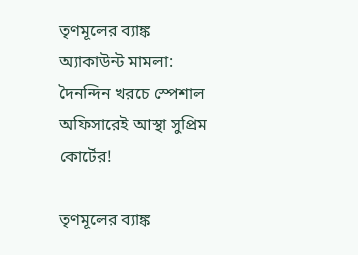তৃণমূলের ব্যাঙ্ক অ্যাকাউন্ট মামলা: দৈনন্দিন খরচে স্পেশাল অফিসারেই আস্থা সুপ্রিম কোর্টের!

তৃণমূলের ব্যাঙ্ক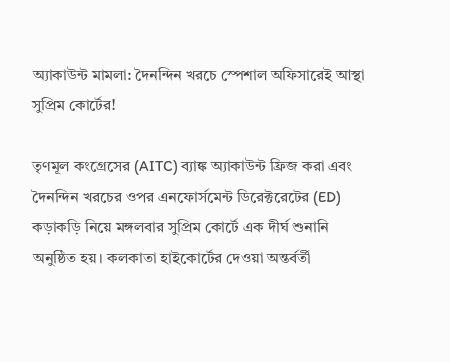অ্যাকাউন্ট মামলা: দৈনন্দিন খরচে স্পেশাল অফিসারেই আস্থা সুপ্রিম কোর্টের!

তৃণমূল কংগ্রেসের (AITC) ব্যাঙ্ক অ্যাকাউন্ট ফ্রিজ করা এবং দৈনন্দিন খরচের ওপর এনফোর্সমেন্ট ডিরেক্টরেটের (ED) কড়াকড়ি নিয়ে মঙ্গলবার সুপ্রিম কোর্টে এক দীর্ঘ শুনানি অনুষ্ঠিত হয়। কলকাতা হাইকোর্টের দেওয়া অন্তর্বর্তী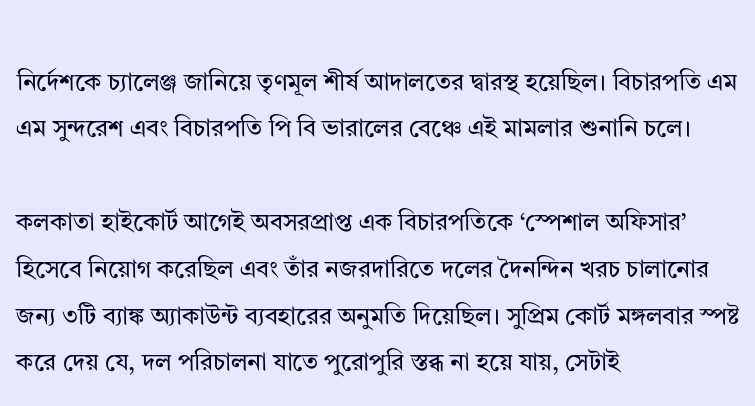নির্দেশকে চ্যালেঞ্জ জানিয়ে তৃণমূল শীর্ষ আদালতের দ্বারস্থ হয়েছিল। বিচারপতি এম এম সুন্দরেশ এবং বিচারপতি পি বি ভারালের বেঞ্চে এই মামলার শুনানি চলে।

কলকাতা হাইকোর্ট আগেই অবসরপ্রাপ্ত এক বিচারপতিকে ‘স্পেশাল অফিসার’ হিসেবে নিয়োগ করেছিল এবং তাঁর নজরদারিতে দলের দৈনন্দিন খরচ চালানোর জন্য ৩টি ব্যাঙ্ক অ্যাকাউন্ট ব্যবহারের অনুমতি দিয়েছিল। সুপ্রিম কোর্ট মঙ্গলবার স্পষ্ট করে দেয় যে, দল পরিচালনা যাতে পুরোপুরি স্তব্ধ না হয়ে যায়, সেটাই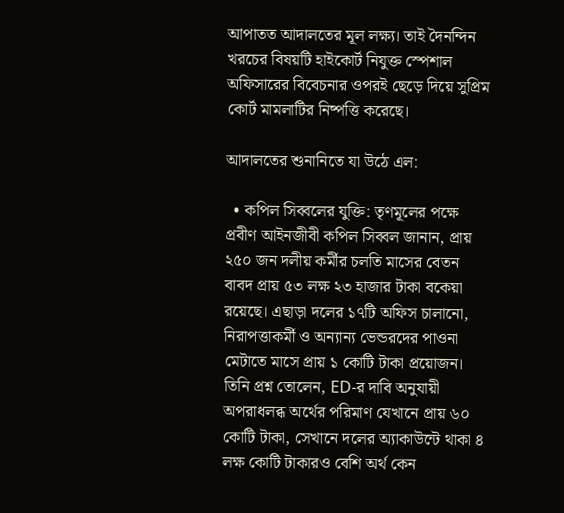আপাতত আদালতের মূল লক্ষ্য। তাই দৈনন্দিন খরচের বিষয়টি হাইকোর্ট নিযুক্ত স্পেশাল অফিসারের বিবেচনার ওপরই ছেড়ে দিয়ে সুপ্রিম কোর্ট মামলাটির নিষ্পত্তি করেছে।

আদালতের শুনানিতে যা উঠে এল:

  • কপিল সিব্বলের যুক্তি: তৃণমূলের পক্ষে প্রবীণ আইনজীবী কপিল সিব্বল জানান, প্রায় ২৫০ জন দলীয় কর্মীর চলতি মাসের বেতন বাবদ প্রায় ৫৩ লক্ষ ২৩ হাজার টাকা বকেয়া রয়েছে। এছাড়া দলের ১৭টি অফিস চালানো, নিরাপত্তাকর্মী ও অন্যান্য ভেন্ডরদের পাওনা মেটাতে মাসে প্রায় ১ কোটি টাকা প্রয়োজন। তিনি প্রশ্ন তোলেন, ED-র দাবি অনুযায়ী অপরাধলব্ধ অর্থের পরিমাণ যেখানে প্রায় ৬০ কোটি টাকা, সেখানে দলের অ্যাকাউন্টে থাকা ৪ লক্ষ কোটি টাকারও বেশি অর্থ কেন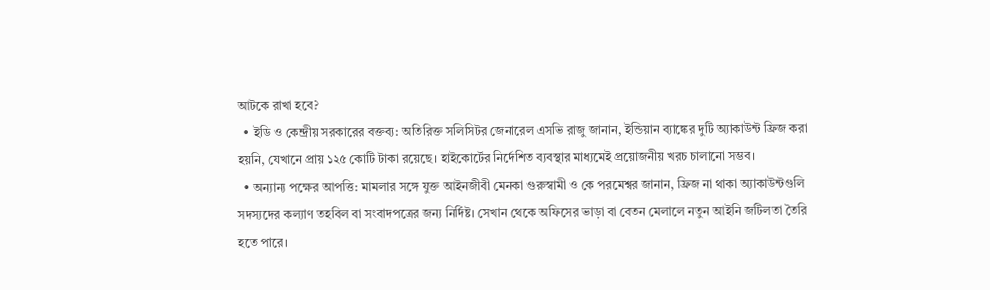আটকে রাখা হবে?
  • ইডি ও কেন্দ্রীয় সরকারের বক্তব্য: অতিরিক্ত সলিসিটর জেনারেল এসভি রাজু জানান, ইন্ডিয়ান ব্যাঙ্কের দুটি অ্যাকাউন্ট ফ্রিজ করা হয়নি, যেখানে প্রায় ১২৫ কোটি টাকা রয়েছে। হাইকোর্টের নির্দেশিত ব্যবস্থার মাধ্যমেই প্রয়োজনীয় খরচ চালানো সম্ভব।
  • অন্যান্য পক্ষের আপত্তি: মামলার সঙ্গে যুক্ত আইনজীবী মেনকা গুরুস্বামী ও কে পরমেশ্বর জানান, ফ্রিজ না থাকা অ্যাকাউন্টগুলি সদস্যদের কল্যাণ তহবিল বা সংবাদপত্রের জন্য নির্দিষ্ট। সেখান থেকে অফিসের ভাড়া বা বেতন মেলালে নতুন আইনি জটিলতা তৈরি হতে পারে।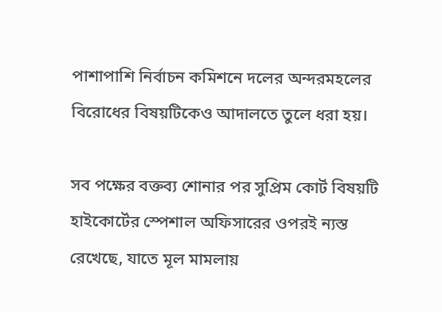পাশাপাশি নির্বাচন কমিশনে দলের অন্দরমহলের বিরোধের বিষয়টিকেও আদালতে তুলে ধরা হয়।

সব পক্ষের বক্তব্য শোনার পর সুপ্রিম কোর্ট বিষয়টি হাইকোর্টের স্পেশাল অফিসারের ওপরই ন্যস্ত রেখেছে, যাতে মূল মামলায়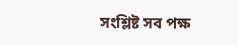সংশ্লিষ্ট সব পক্ষ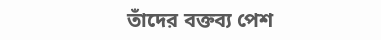তাঁদের বক্তব্য পেশ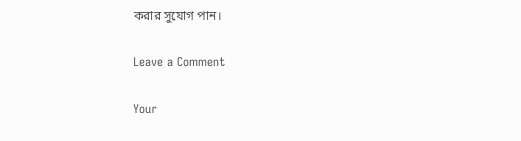করার সুযোগ পান।

Leave a Comment

Your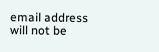email address will not be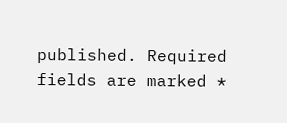published. Required fields are marked *